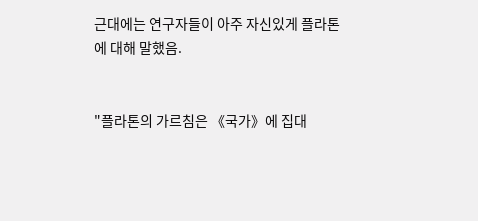근대에는 연구자들이 아주 자신있게 플라톤에 대해 말했음.


"플라톤의 가르침은 《국가》에 집대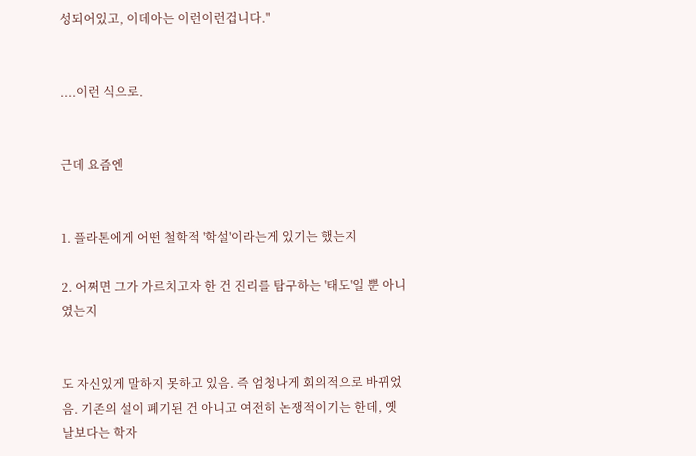성되어있고, 이데아는 이런이런겁니다."


....이런 식으로.


근데 요즘엔


1. 플라톤에게 어떤 철학적 '학설'이라는게 있기는 했는지

2. 어쩌면 그가 가르치고자 한 건 진리를 탐구하는 '태도'일 뿐 아니였는지


도 자신있게 말하지 못하고 있음. 즉 엄청나게 회의적으로 바뀌었음. 기존의 설이 폐기된 건 아니고 여전히 논쟁적이기는 한데, 옛날보다는 학자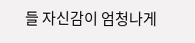들 자신감이 엄청나게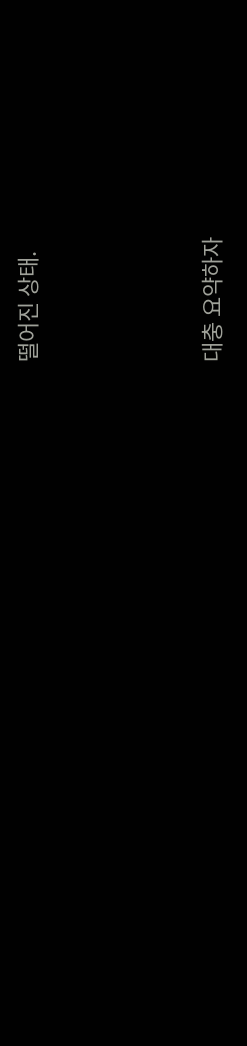떨어진 상태.





대충 요약하자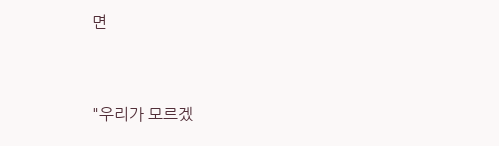면


"우리가 모르겠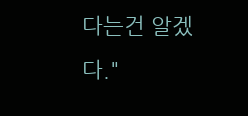다는건 알겠다."